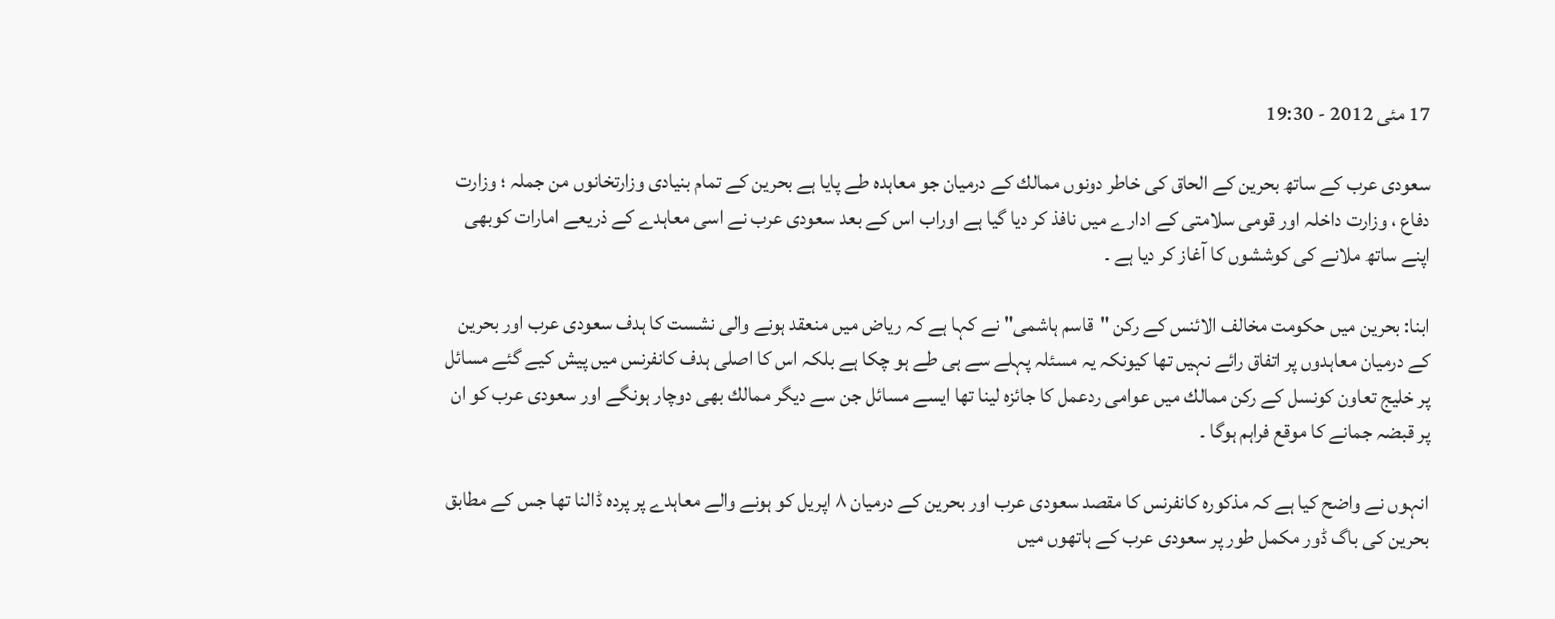17 مئی 2012 - 19:30

سعودی عرب كے ساتھ بحرين كے الحاق كی خاطر دونوں ممالك كے درميان جو معاہدہ طے پايا ہے بحرين كے تمام بنيادی وزارتخانوں من جملہ ؛ وزارت دفاع ، وزارت داخلہ اور قومی سلامتی كے ادارے میں نافذ كر ديا گيا ہے اوراب اس كے بعد سعودی عرب نے اسی معاہدے كے ذريعے امارات كوبھی اپنے ساتھ ملانے كی كوششوں كا آغاز كر ديا ہے ۔

ابنا: بحرين میں حكومت مخالف الائنس كے ركن "قاسم ہاشمی" نے كہا ہے كہ رياض میں منعقد ہونے والی نشست كا ہدف سعودی عرب اور بحرين كے درميان معاہدوں پر اتفاق رائے نہیں تھا كيونكہ یہ مسئلہ پہلے سے ہی طے ہو چكا ہے بلكہ اس كا اصلی ہدف كانفرنس میں پيش كیے گئے مسائل پر خليج تعاون كونسل كے ركن ممالك میں عوامی ردعمل كا جائزہ لينا تھا ايسے مسائل جن سے ديگر ممالك بھی دوچار ہونگے اور سعودی عرب كو ان پر قبضہ جمانے كا موقع فراہم ہوگا ۔

انہوں نے واضح كيا ہے كہ مذكورہ كانفرنس كا مقصد سعودی عرب اور بحرين كے درميان ۸ اپريل كو ہونے والے معاہدے پر پردہ ڈالنا تھا جس كے مطابق بحرين كی باگ ڈور مكمل طور پر سعودی عرب كے ہاتھوں میں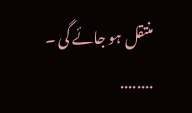منتقل ہو جائے گی ۔ ........